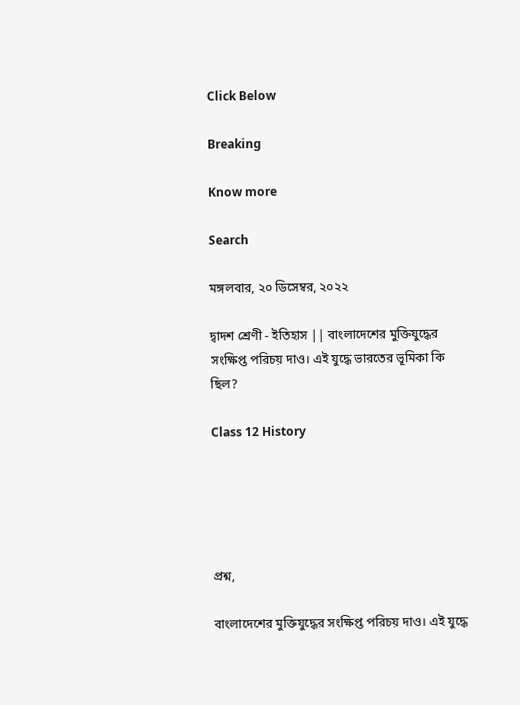Click Below

Breaking

Know more

Search

মঙ্গলবার, ২০ ডিসেম্বর, ২০২২

দ্বাদশ শ্রেণী - ইতিহাস || বাংলাদেশের মুক্তিযুদ্ধের সংক্ষিপ্ত পরিচয় দাও। এই যুদ্ধে ভারতের ভূমিকা কি ছিল?

Class 12 History





প্রশ্ন,

বাংলাদেশের মুক্তিযুদ্ধের সংক্ষিপ্ত পরিচয় দাও। এই যুদ্ধে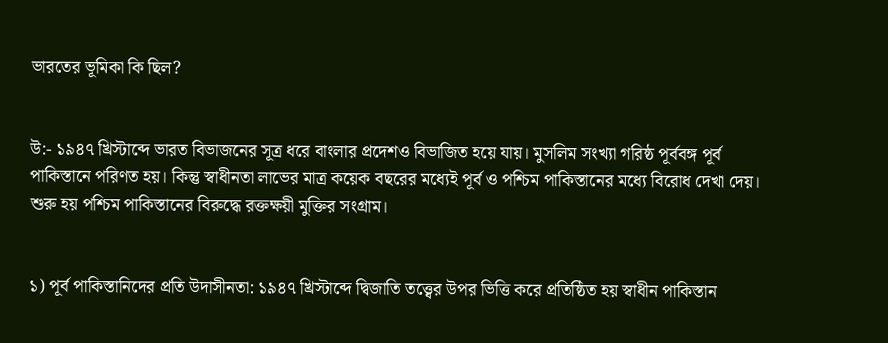ভারতের ভূমিকা কি ছিল?


উ:- ১৯৪৭ খ্রিস্টাব্দে ভারত বিভাজনের সূত্র ধরে বাংলার প্রদেশও বিভাজিত হয়ে যায়। মুসলিম সংখ্যা গরিষ্ঠ পূর্ববঙ্গ পূর্ব পাকিস্তানে পরিণত হয়। কিন্তু স্বাধীনতা লাভের মাত্র কয়েক বছরের মধ্যেই পূর্ব ও পশ্চিম পাকিস্তানের মধ্যে বিরোধ দেখা দেয়। শুরু হয় পশ্চিম পাকিস্তানের বিরুদ্ধে রক্তক্ষয়ী মুক্তির সংগ্রাম।


১) পূর্ব পাকিস্তানিদের প্রতি উদাসীনতা: ১৯৪৭ খ্রিস্টাব্দে দ্বিজাতি তত্ত্বের উপর ভিত্তি করে প্রতিষ্ঠিত হয় স্বাধীন পাকিস্তান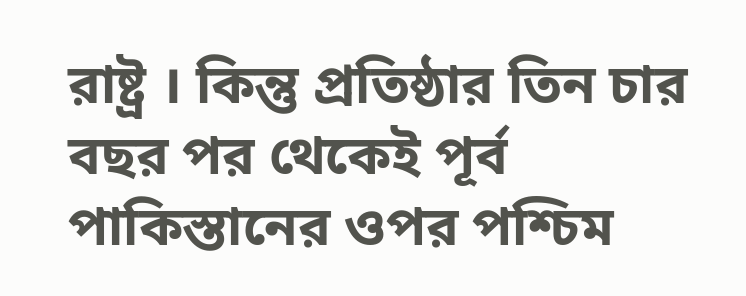রাষ্ট্র । কিন্তু প্রতিষ্ঠার তিন চার বছর পর থেকেই পূর্ব পাকিস্তানের ওপর পশ্চিম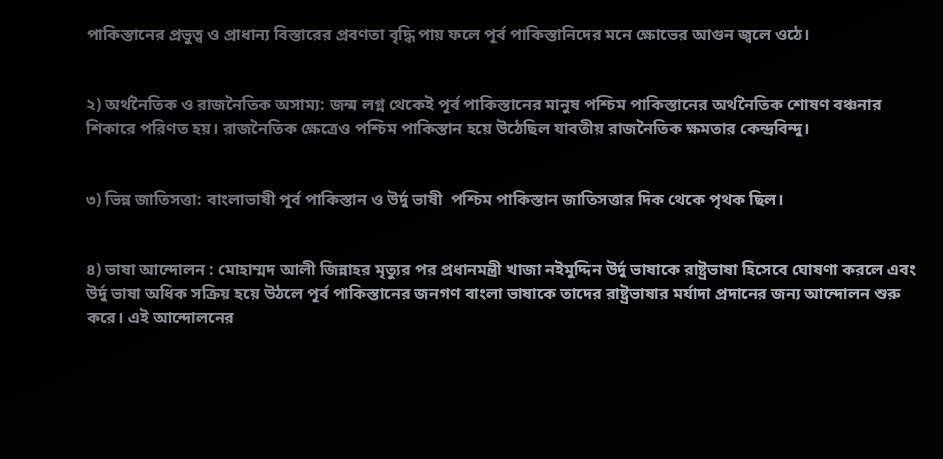পাকিস্তানের প্রভুত্ব ও প্রাধান্য বিস্তারের প্রবণতা বৃদ্ধি পায় ফলে পূর্ব পাকিস্তানিদের মনে ক্ষোভের আগুন জ্বলে ওঠে।


২) অর্থনৈতিক ও রাজনৈতিক অসাম্য: জন্ম লগ্ন থেকেই পূর্ব পাকিস্তানের মানুষ পশ্চিম পাকিস্তানের অর্থনৈতিক শোষণ বঞ্চনার শিকারে পরিণত হয়। রাজনৈতিক ক্ষেত্রেও পশ্চিম পাকিস্তান হয়ে উঠেছিল যাবতীয় রাজনৈতিক ক্ষমতার কেন্দ্রবিন্দু।


৩) ভিন্ন জাতিসত্তা: বাংলাভাষী পূর্ব পাকিস্তান ও উর্দু ভাষী  পশ্চিম পাকিস্তান জাতিসত্তার দিক থেকে পৃথক ছিল।


৪) ভাষা আন্দোলন : মোহাম্মদ আলী জিন্নাহর মৃত্যুর পর প্রধানমন্ত্রী খাজা নইমুদ্দিন উর্দু ভাষাকে রাষ্ট্রভাষা হিসেবে ঘোষণা করলে এবং উর্দু ভাষা অধিক সক্রিয় হয়ে উঠলে পূর্ব পাকিস্তানের জনগণ বাংলা ভাষাকে তাদের রাষ্ট্রভাষার মর্যাদা প্রদানের জন্য আন্দোলন শুরু করে। এই আন্দোলনের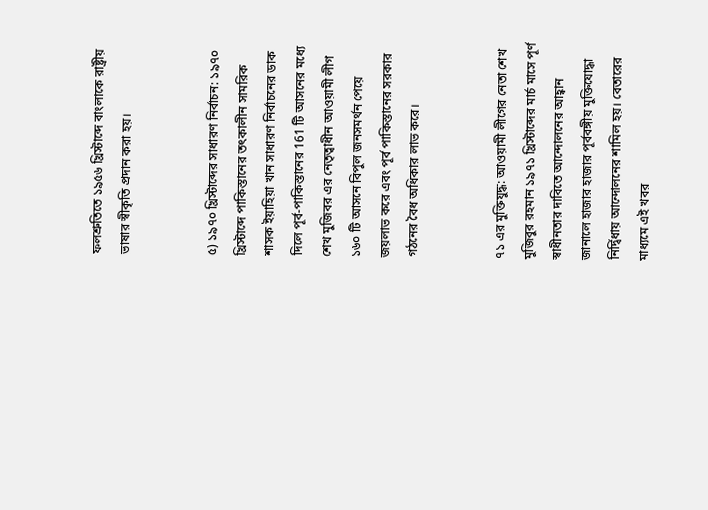ফলশ্রুতিতে ১৯৫৬ খ্রিস্টাব্দে বাংলাকে রাষ্ট্রীয় ভাষার স্বীকৃতি প্রদান করা হয়।


৫) ১৯৭০ খ্রিস্টাব্দের সাধারণ নির্বাচন: ১৯৭০ খ্রিস্টাব্দে পাকিস্তানের তৎকালীন সামরিক শাসক ইয়াহিয়া খান সাধারণ নির্বাচনের ডাক দিলে পূর্ব-পাকিস্তানের 161 টি আসনের মধ্যে শেখ মুজিবর এর নেতৃত্বাধীন আওয়ামী লীগ ১৬০ টি আসনে বিপুল জনসমর্থন পেয়ে জয়লাভ করে এবং পূর্ব পাকিস্তানের সরকার গঠনের বৈধ অধিকার লাভ করে।


৭১ এর মুক্তিযুদ্ধ: আওয়ামী লীগের নেতা শেখ মুজিবুর রহমান ১৯৭১ খ্রিস্টাব্দের মার্চ মাসে পূর্ণ স্বাধীনতার দাবিতে আন্দোলনের আহ্বান জানালে হাজার হাজার পূর্ববঙ্গীয় মুক্তিযোদ্ধা নির্দ্বিধায় আন্দোলনের শামিল হয়। বেতারের মাধ্যমে এই খবর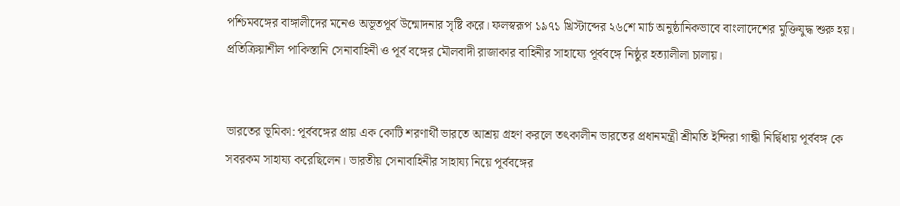পশ্চিমবঙ্গের বাঙ্গালীদের মনেও অভূতপূর্ব উন্মোদনার সৃষ্টি করে। ফলস্বরূপ ১৯৭১ খ্রিস্টাব্দের ২৬শে মার্চ অনুষ্ঠানিকভাবে বাংলাদেশের মুক্তিযুদ্ধ শুরু হয়। প্রতিক্রিয়াশীল পাকিস্তানি সেনাবাহিনী ও পূর্ব বঙ্গের মৌলবাদী রাজাকার বাহিনীর সাহায্যে পূর্ববঙ্গে নিষ্ঠুর হত্যালীলা চালায়।


ভারতের ভূমিকা: পূর্ববঙ্গের প্রায় এক কোটি শরণার্থী ভারতে আশ্রয় গ্রহণ করলে তৎকালীন ভারতের প্রধানমন্ত্রী শ্রীমতি ইন্দিরা গান্ধী নির্দ্বিধায় পূর্ববঙ্গ কে সবরকম সাহায্য করেছিলেন। ভারতীয় সেনাবাহিনীর সাহায্য নিয়ে পূর্ববঙ্গের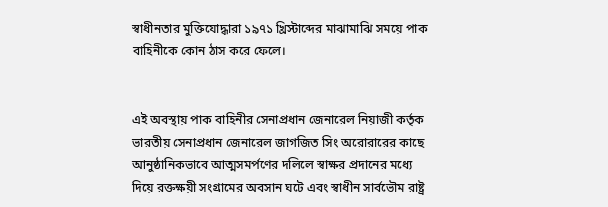স্বাধীনতার মুক্তিযোদ্ধারা ১৯৭১ খ্রিস্টাব্দের মাঝামাঝি সময়ে পাক বাহিনীকে কোন ঠাস করে ফেলে।


এই অবস্থায় পাক বাহিনীর সেনাপ্রধান জেনারেল নিয়াজী কর্তৃক ভারতীয় সেনাপ্রধান জেনারেল জাগজিত সিং অরোরারের কাছে আনুষ্ঠানিকভাবে আত্মসমর্পণের দলিলে স্বাক্ষর প্রদানের মধ্যে দিয়ে রক্তক্ষয়ী সংগ্রামের অবসান ঘটে এবং স্বাধীন সার্বভৌম রাষ্ট্র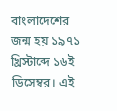বাংলাদেশের জন্ম হয় ১৯৭১ খ্রিস্টাব্দে ১৬ই ডিসেম্বর। এই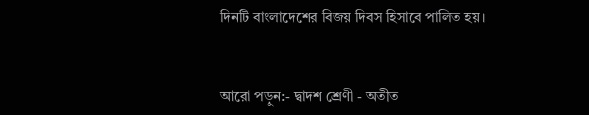দিনটি বাংলাদেশের বিজয় দিবস হিসাবে পালিত হয়।


আরো পড়ুন:- দ্বাদশ শ্রেণী - অতীত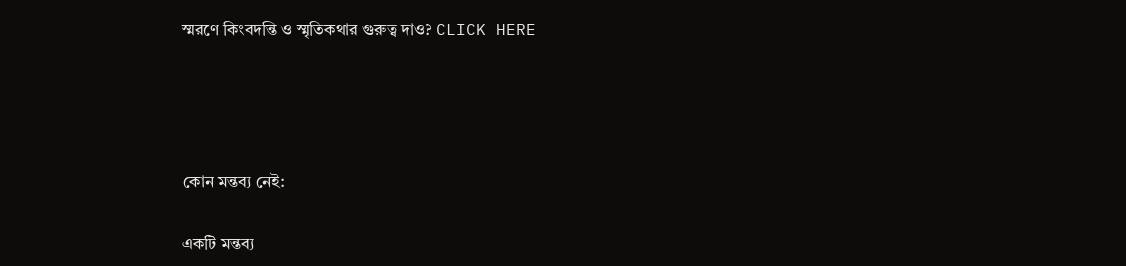স্মরণে কিংবদন্তি ও স্মৃতিকথার গুরুত্ব দাও? CLICK HERE




কোন মন্তব্য নেই:

একটি মন্তব্য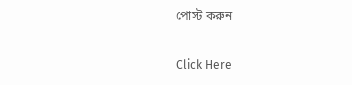পোস্ট করুন

Click Here